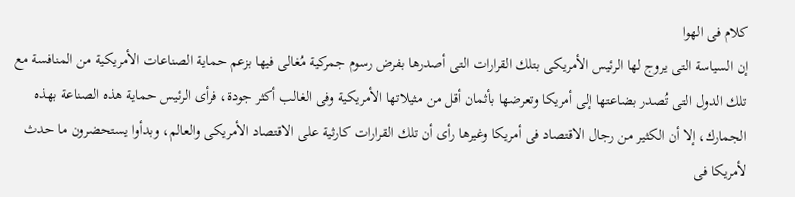كلام فى الهوا
إن السياسة التى يروج لها الرئيس الأمريكى بتلك القرارات التى أصدرها بفرض رسوم جمركية مُغالى فيها بزعم حماية الصناعات الأمريكية من المنافسة مع تلك الدول التى تُصدر بضاعتها إلى أمريكا وتعرضها بأثمان أقل من مثيلاتها الأمريكية وفى الغالب أكثر جودة، فرأى الرئيس حماية هذه الصناعة بهذه الجمارك، إلا أن الكثير من رجال الاقتصاد فى أمريكا وغيرها رأى أن تلك القرارات كارثية على الاقتصاد الأمريكى والعالم، وبدأوا يستحضرون ما حدث لأمريكا فى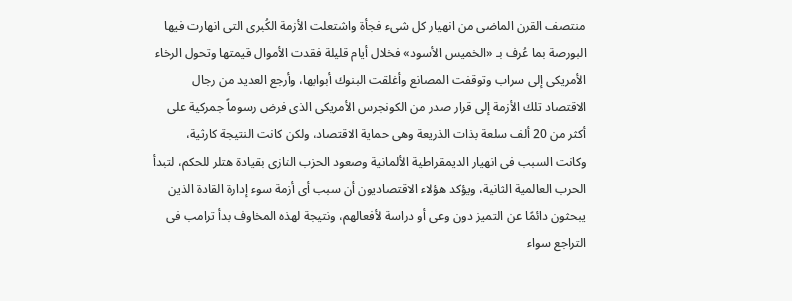منتصف القرن الماضى من انهيار كل شىء فجأة واشتعلت الأزمة الكُبرى التى انهارت فيها البورصة بما عُرف بـ «الخميس الأسود» فخلال أيام قليلة فقدت الأموال قيمتها وتحول الرخاء الأمريكى إلى سراب وتوقفت المصانع وأغلقت البنوك أبوابها، وأرجع العديد من رجال الاقتصاد تلك الأزمة إلى قرار صدر من الكونجرس الأمريكى الذى فرض رسوماً جمركية على أكثر من 20 ألف سلعة بذات الذريعة وهى حماية الاقتصاد، ولكن كانت النتيجة كارثية، وكانت السبب فى انهيار الديمقراطية الألمانية وصعود الحزب النازى بقيادة هتلر للحكم، لتبدأ الحرب العالمية الثانية، ويؤكد هؤلاء الاقتصاديون أن سبب أى أزمة سوء إدارة القادة الذين يبحثون دائمًا عن التميز دون وعى أو دراسة لأفعالهم، ونتيجة لهذه المخاوف بدأ ترامب فى التراجع سواء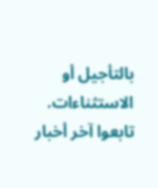بالتأجيل أو الاستثناءات.
تابعوا آخر أخبار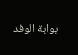بوابة الوفد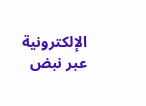الإلكترونية عبر نبض